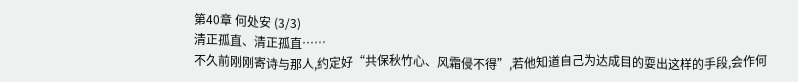第40章 何处安 (3/3)
清正孤直、清正孤直……
不久前刚刚寄诗与那人,约定好“共保秋竹心、风霜侵不得”,若他知道自己为达成目的耍出这样的手段,会作何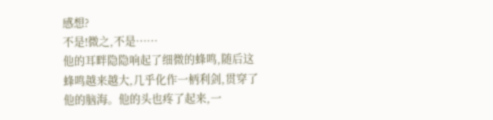感想?
不是!微之,不是……
他的耳畔隐隐响起了细微的蜂鸣,随后这蜂鸣越来越大,几乎化作一柄利剑,贯穿了他的脑海。他的头也疼了起来,一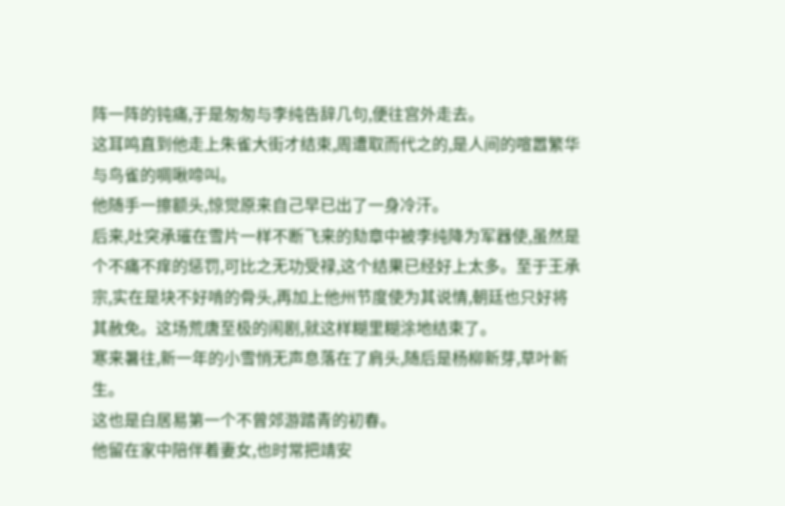阵一阵的钝痛,于是匆匆与李纯告辞几句,便往宫外走去。
这耳鸣直到他走上朱雀大街才结束,周遭取而代之的,是人间的喧嚣繁华与鸟雀的啁啾啼叫。
他随手一擦额头,惊觉原来自己早已出了一身冷汗。
后来,吐突承璀在雪片一样不断飞来的劾章中被李纯降为军器使,虽然是个不痛不痒的惩罚,可比之无功受禄,这个结果已经好上太多。至于王承宗,实在是块不好啃的骨头,再加上他州节度使为其说情,朝廷也只好将其赦免。这场荒唐至极的闹剧,就这样糊里糊涂地结束了。
寒来暑往,新一年的小雪悄无声息落在了肩头,随后是杨柳新芽,草叶新生。
这也是白居易第一个不曾郊游踏青的初春。
他留在家中陪伴着妻女,也时常把靖安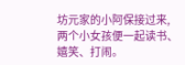坊元家的小阿保接过来,两个小女孩便一起读书、嬉笑、打闹。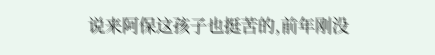说来阿保这孩子也挺苦的,前年刚没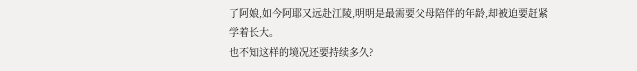了阿娘,如今阿耶又远赴江陵,明明是最需要父母陪伴的年龄,却被迫要赶紧学着长大。
也不知这样的境况还要持续多久?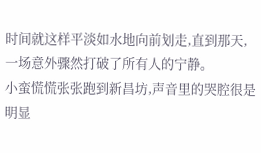时间就这样平淡如水地向前划走,直到那天,一场意外骤然打破了所有人的宁静。
小蛮慌慌张张跑到新昌坊,声音里的哭腔很是明显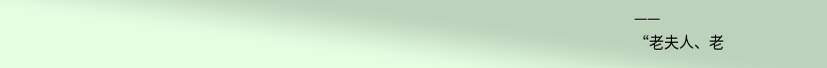——
“老夫人、老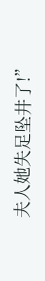夫人她失足坠井了!”